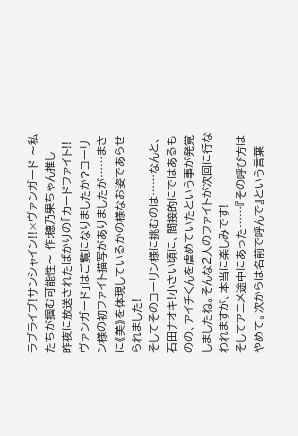ラブライブ!サンシャイン!!×ヴァンガード 〜私たちが掴む可能性〜 作:穂乃果ちゃん推し
昨夜に放送されたばかりの「カードファイト!! ヴァンガード」はご覧になりましたか?コーリン様の初ファイト描写がありましたが……まさに《美》を体現しているかの様なお姿であらせられました!
そしてそのコーリン様に挑むのは……なんと、石田ナオキ!小さい頃に、間接的にではあるものの、アイチくんを虐めていたという事が発覚しましたね。そんな2人のファイトが次回に行なわれますが、本当に楽しみです!
そしてアニメ途中にあった……『その呼び方はやめて。次からは名前で呼んで』という言葉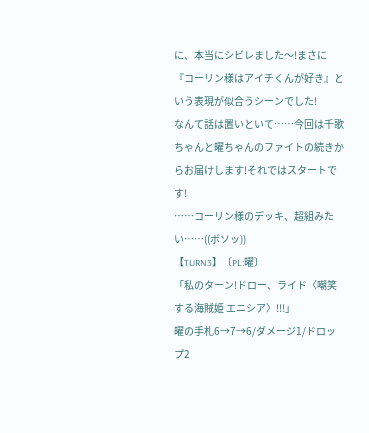に、本当にシビレました〜!まさに『コーリン様はアイチくんが好き』という表現が似合うシーンでした!
なんて話は置いといて……今回は千歌ちゃんと曜ちゃんのファイトの続きからお届けします!それではスタートです!
……コーリン様のデッキ、超組みたい……((ボソッ))
【TURN3】〔PL:曜〕
「私のターン!ドロー、ライド〈嘲笑する海賊姫 エニシア〉!!!」
曜の手札6→7→6/ダメージ1/ドロップ2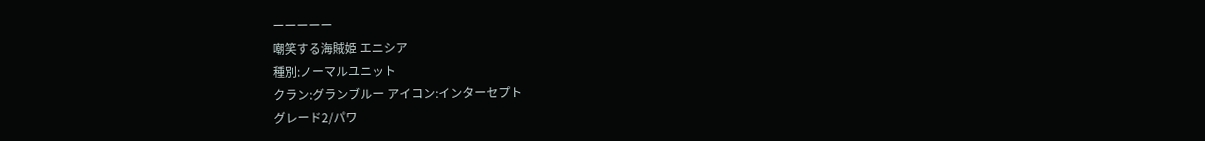ーーーーー
嘲笑する海賊姫 エニシア
種別:ノーマルユニット
クラン:グランブルー アイコン:インターセプト
グレード2/パワ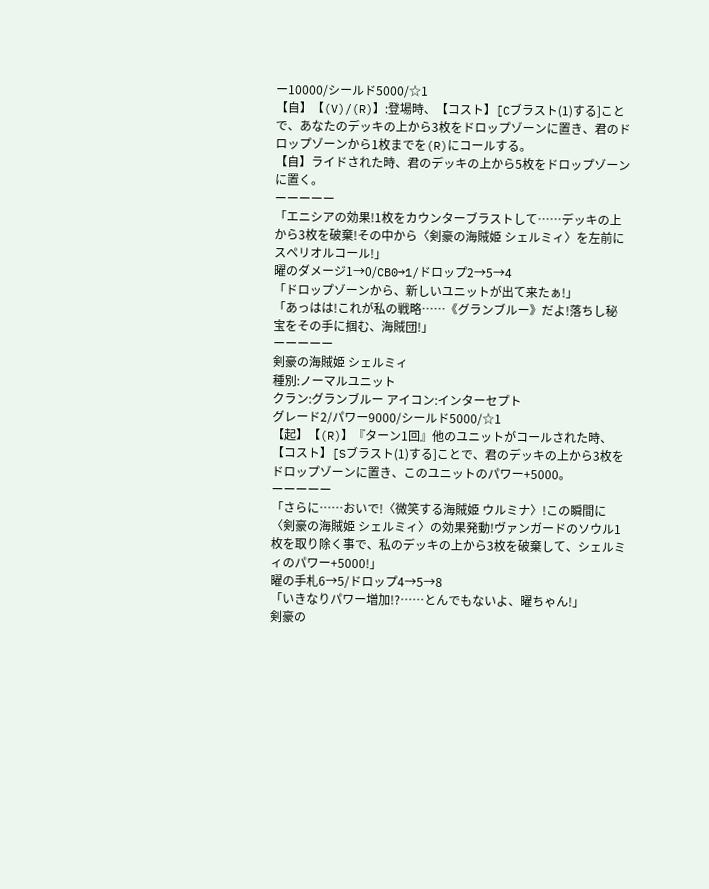ー10000/シールド5000/☆1
【自】【(V)/(R)】:登場時、【コスト】[Cブラスト(1)する]ことで、あなたのデッキの上から3枚をドロップゾーンに置き、君のドロップゾーンから1枚までを(R)にコールする。
【自】ライドされた時、君のデッキの上から5枚をドロップゾーンに置く。
ーーーーー
「エニシアの効果!1枚をカウンターブラストして……デッキの上から3枚を破棄!その中から〈剣豪の海賊姫 シェルミィ〉を左前にスペリオルコール!」
曜のダメージ1→0/CB0→1/ドロップ2→5→4
「ドロップゾーンから、新しいユニットが出て来たぁ!」
「あっはは!これが私の戦略……《グランブルー》だよ!落ちし秘宝をその手に掴む、海賊団!」
ーーーーー
剣豪の海賊姫 シェルミィ
種別:ノーマルユニット
クラン:グランブルー アイコン:インターセプト
グレード2/パワー9000/シールド5000/☆1
【起】【(R)】『ターン1回』他のユニットがコールされた時、【コスト】[Sブラスト(1)する]ことで、君のデッキの上から3枚をドロップゾーンに置き、このユニットのパワー+5000。
ーーーーー
「さらに……おいで!〈微笑する海賊姫 ウルミナ〉!この瞬間に〈剣豪の海賊姫 シェルミィ〉の効果発動!ヴァンガードのソウル1枚を取り除く事で、私のデッキの上から3枚を破棄して、シェルミィのパワー+5000!」
曜の手札6→5/ドロップ4→5→8
「いきなりパワー増加!?……とんでもないよ、曜ちゃん!」
剣豪の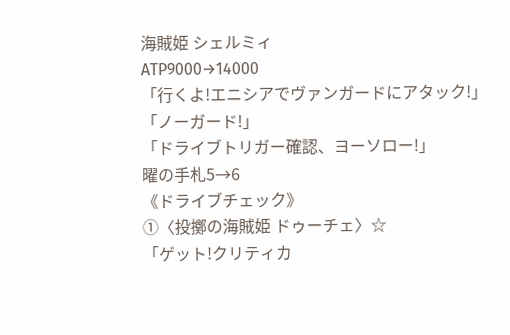海賊姫 シェルミィ
ATP9000→14000
「行くよ!エニシアでヴァンガードにアタック!」
「ノーガード!」
「ドライブトリガー確認、ヨーソロー!」
曜の手札5→6
《ドライブチェック》
①〈投擲の海賊姫 ドゥーチェ〉☆
「ゲット!クリティカ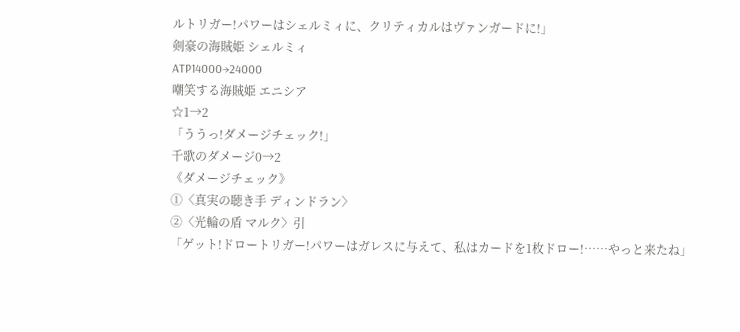ルトリガー!パワーはシェルミィに、クリティカルはヴァンガードに!」
剣豪の海賊姫 シェルミィ
ATP14000→24000
嘲笑する海賊姫 エニシア
☆1→2
「ううっ!ダメージチェック!」
千歌のダメージ0→2
《ダメージチェック》
①〈真実の聴き手 ディンドラン〉
②〈光輪の盾 マルク〉引
「ゲット!ドロートリガー!パワーはガレスに与えて、私はカードを1枚ドロー!……やっと来たね」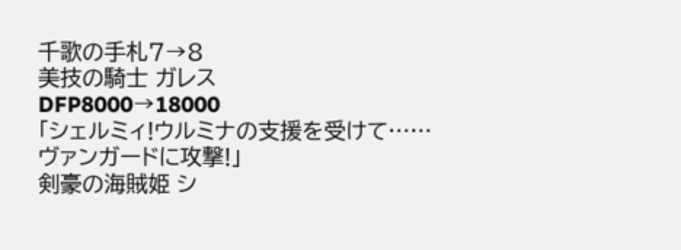千歌の手札7→8
美技の騎士 ガレス
DFP8000→18000
「シェルミィ!ウルミナの支援を受けて……ヴァンガードに攻撃!」
剣豪の海賊姫 シ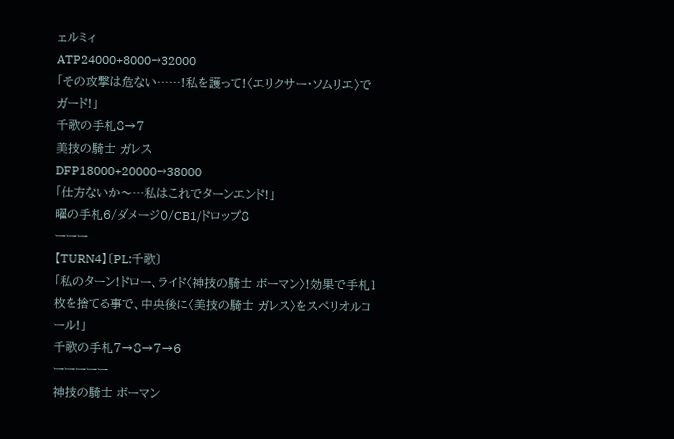ェルミィ
ATP24000+8000→32000
「その攻撃は危ない……!私を護って!〈エリクサー・ソムリエ〉でガード!」
千歌の手札8→7
美技の騎士 ガレス
DFP18000+20000→38000
「仕方ないか〜…私はこれでターンエンド!」
曜の手札6/ダメージ0/CB1/ドロップ8
ーーー
【TURN4】〔PL:千歌〕
「私のターン!ドロー、ライド〈神技の騎士 ボーマン〉!効果で手札1枚を捨てる事で、中央後に〈美技の騎士 ガレス〉をスペリオルコール!」
千歌の手札7→8→7→6
ーーーーー
神技の騎士 ボーマン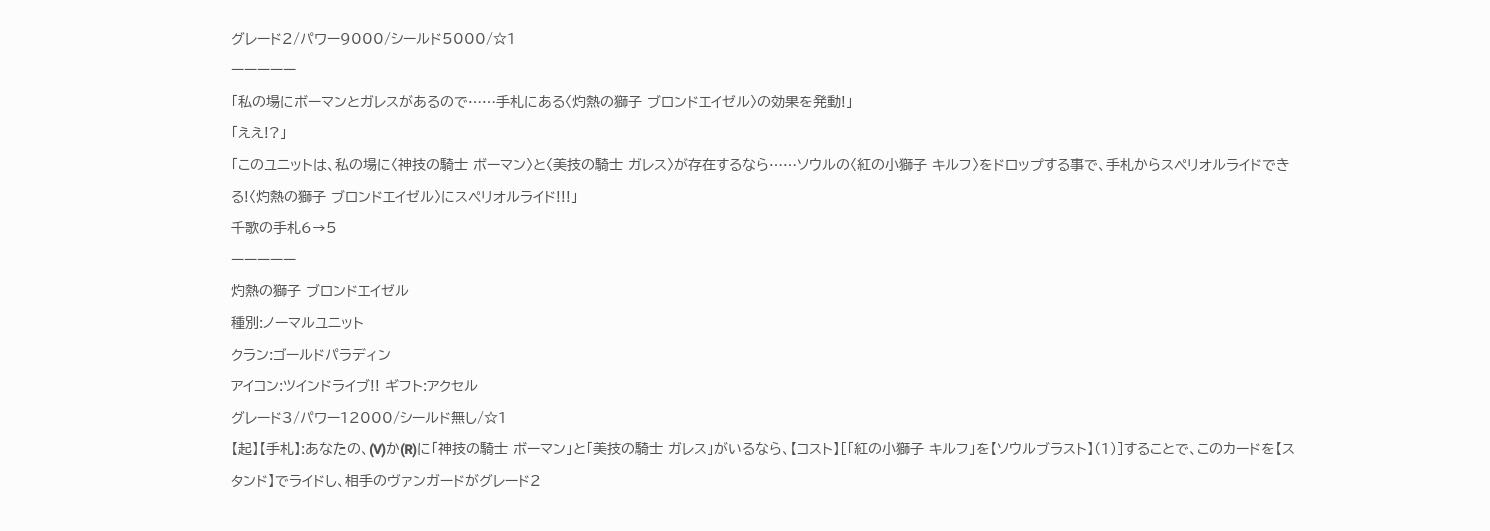グレード2/パワー9000/シールド5000/☆1
ーーーーー
「私の場にボーマンとガレスがあるので……手札にある〈灼熱の獅子 ブロンドエイゼル〉の効果を発動!」
「ええ!?」
「このユニットは、私の場に〈神技の騎士 ボーマン〉と〈美技の騎士 ガレス〉が存在するなら……ソウルの〈紅の小獅子 キルフ〉をドロップする事で、手札からスペリオルライドできる!〈灼熱の獅子 ブロンドエイゼル〉にスペリオルライド!!!」
千歌の手札6→5
ーーーーー
灼熱の獅子 ブロンドエイゼル
種別:ノーマルユニット
クラン:ゴールドパラディン
アイコン:ツインドライブ!! ギフト:アクセル
グレード3/パワー12000/シールド無し/☆1
【起】【手札】:あなたの、(V)か(R)に「神技の騎士 ボーマン」と「美技の騎士 ガレス」がいるなら、【コスト】[「紅の小獅子 キルフ」を【ソウルブラスト】(1)]することで、このカードを【スタンド】でライドし、相手のヴァンガードがグレード2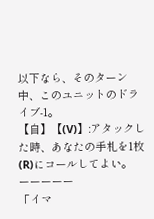以下なら、そのターン中、このユニットのドライブ-1。
【自】【(V)】:アタックした時、あなたの手札を1枚(R)にコールしてよい。
ーーーーー
「イマ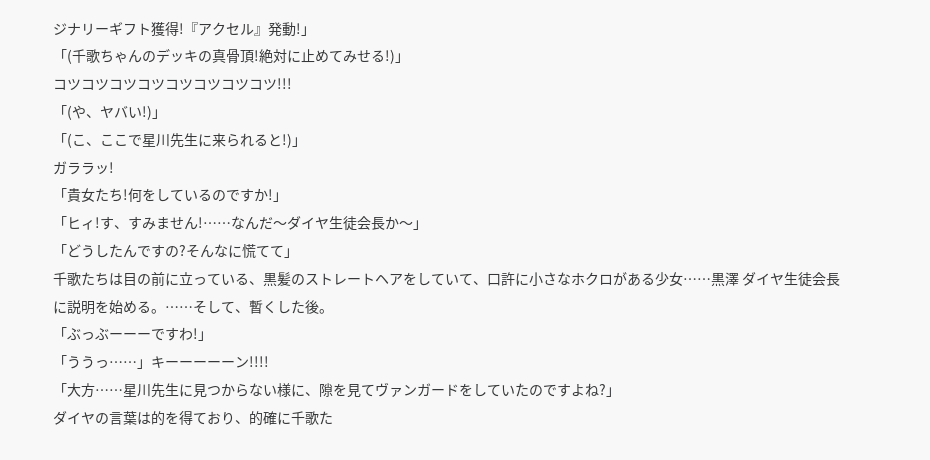ジナリーギフト獲得!『アクセル』発動!」
「(千歌ちゃんのデッキの真骨頂!絶対に止めてみせる!)」
コツコツコツコツコツコツコツコツ!!!
「(や、ヤバい!)」
「(こ、ここで星川先生に来られると!)」
ガララッ!
「貴女たち!何をしているのですか!」
「ヒィ!す、すみません!……なんだ〜ダイヤ生徒会長か〜」
「どうしたんですの?そんなに慌てて」
千歌たちは目の前に立っている、黒髪のストレートヘアをしていて、口許に小さなホクロがある少女……黒澤 ダイヤ生徒会長に説明を始める。……そして、暫くした後。
「ぶっぶーーーですわ!」
「ううっ……」キーーーーーン!!!!
「大方……星川先生に見つからない様に、隙を見てヴァンガードをしていたのですよね?」
ダイヤの言葉は的を得ており、的確に千歌た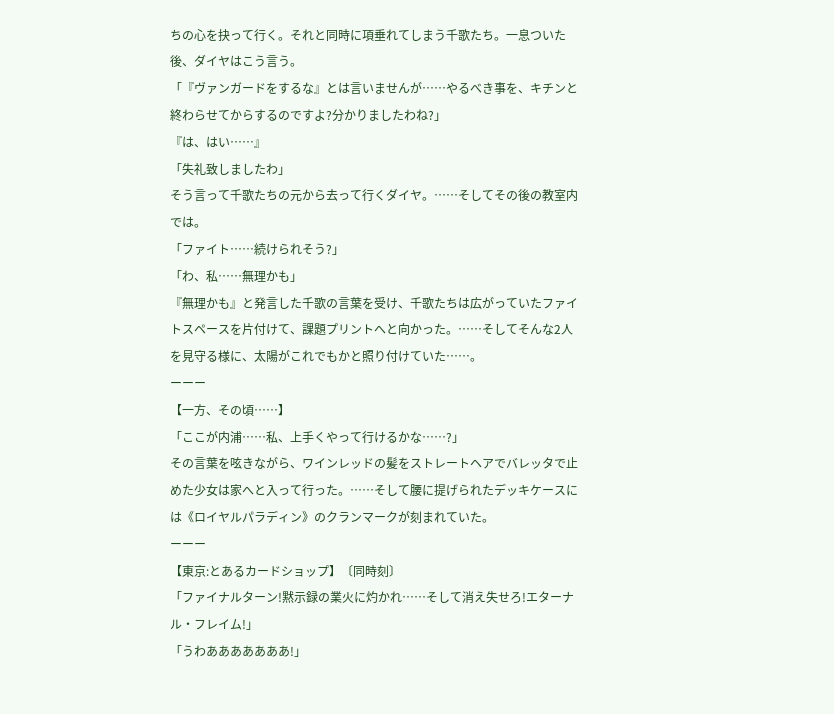ちの心を抉って行く。それと同時に項垂れてしまう千歌たち。一息ついた後、ダイヤはこう言う。
「『ヴァンガードをするな』とは言いませんが……やるべき事を、キチンと終わらせてからするのですよ?分かりましたわね?」
『は、はい……』
「失礼致しましたわ」
そう言って千歌たちの元から去って行くダイヤ。……そしてその後の教室内では。
「ファイト……続けられそう?」
「わ、私……無理かも」
『無理かも』と発言した千歌の言葉を受け、千歌たちは広がっていたファイトスペースを片付けて、課題プリントへと向かった。……そしてそんな2人を見守る様に、太陽がこれでもかと照り付けていた……。
ーーー
【一方、その頃……】
「ここが内浦……私、上手くやって行けるかな……?」
その言葉を呟きながら、ワインレッドの髪をストレートヘアでバレッタで止めた少女は家へと入って行った。……そして腰に提げられたデッキケースには《ロイヤルパラディン》のクランマークが刻まれていた。
ーーー
【東京:とあるカードショップ】〔同時刻〕
「ファイナルターン!黙示録の業火に灼かれ……そして消え失せろ!エターナル・フレイム!」
「うわあああああああ!」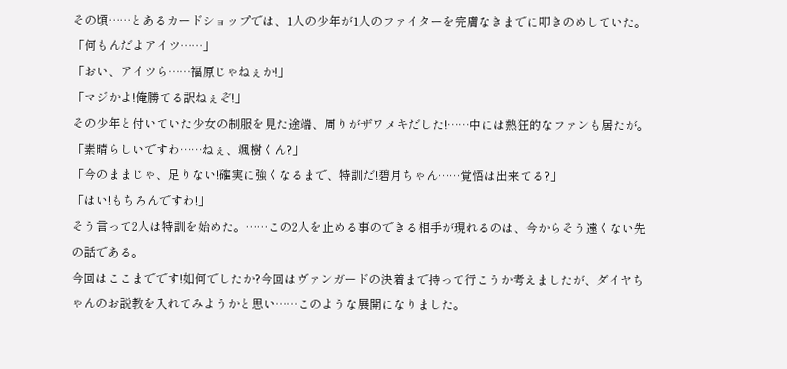その頃……とあるカードショップでは、1人の少年が1人のファイターを完膚なきまでに叩きのめしていた。
「何もんだよアイツ……」
「おい、アイツら……福原じゃねぇか!」
「マジかよ!俺勝てる訳ねぇぞ!」
その少年と付いていた少女の制服を見た途端、周りがザワメキだした!……中には熱狂的なファンも居たが。
「素晴らしいですわ……ねぇ、颯樹くん?」
「今のままじゃ、足りない!確実に強くなるまで、特訓だ!碧月ちゃん……覚悟は出来てる?」
「はい!もちろんですわ!」
そう言って2人は特訓を始めた。……この2人を止める事のできる相手が現れるのは、今からそう遠くない先の話である。
今回はここまでです!如何でしたか?今回はヴァンガードの決着まで持って行こうか考えましたが、ダイヤちゃんのお説教を入れてみようかと思い……このような展開になりました。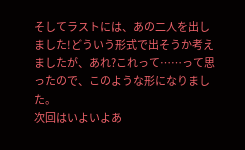そしてラストには、あの二人を出しました!どういう形式で出そうか考えましたが、あれ?これって……って思ったので、このような形になりました。
次回はいよいよあ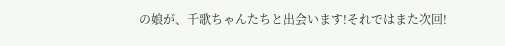の娘が、千歌ちゃんたちと出会います!それではまた次回!